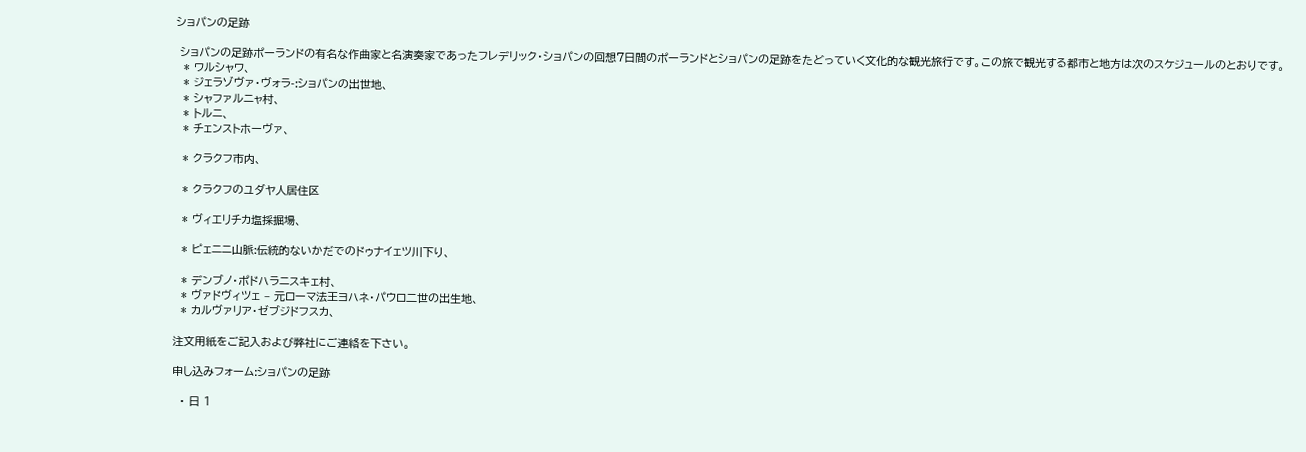ショパンの足跡

 ショパンの足跡ポーランドの有名な作曲家と名演奏家であったフレデリック・ショパンの回想7日間のポーランドとショパンの足跡をたどっていく文化的な観光旅行です。この旅で観光する都市と地方は次のスケジュールのとおりです。
  * ワルシャワ、
  * ジェラゾヴァ・ヴォラ-:ショパンの出世地、
  * シャファルニャ村、
  * トルニ、
  * チェンストホーヴァ、

  * クラクフ市内、

  * クラクフのユダヤ人居住区

  * ヴィエリチカ塩採掘場、

  * ピェニニ山脈:伝統的ないかだでのドゥナイェツ川下り、

  * デンブノ・ポドハラニスキェ村、
  * ヴァドヴィツェ – 元ローマ法王ヨハネ・パウロ二世の出生地、
  * カルヴァリア・ゼブジドフスカ、

注文用紙をご記入および弊社にご連絡を下さい。

申し込みフォーム:ショパンの足跡

  • 日 1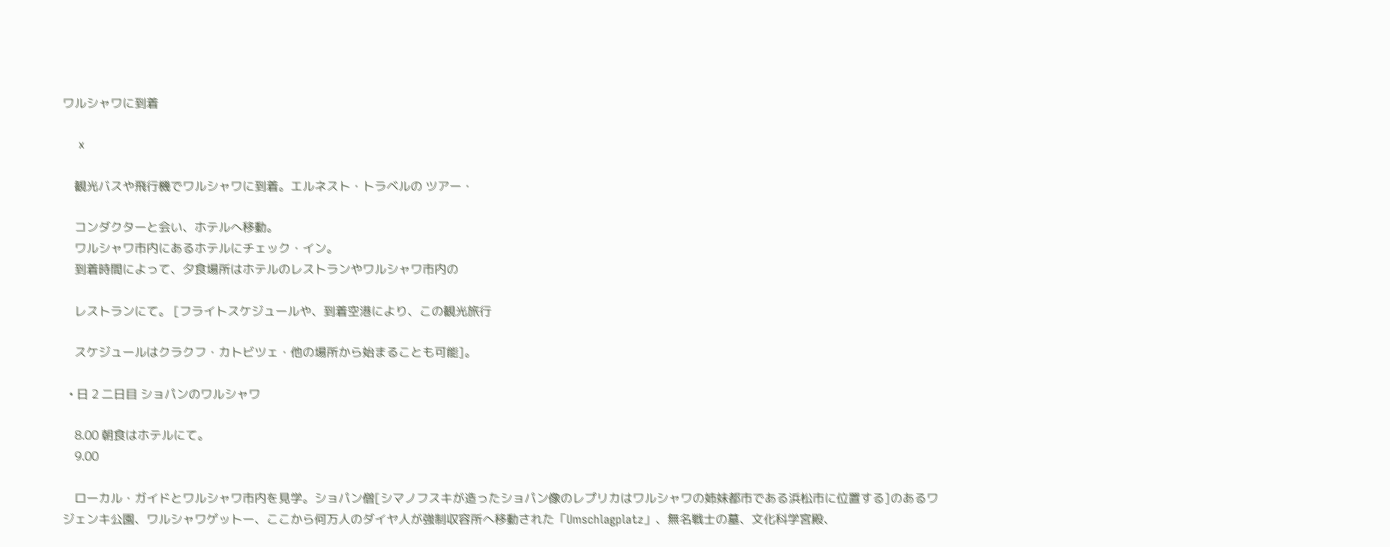ワルシャワに到着

    x

    観光バスや飛行機でワルシャワに到着。エルネスト・トラベルの ツアー・

    コンダクターと会い、ホテルへ移動。
    ワルシャワ市内にあるホテルにチェック・イン。
    到着時間によって、夕食場所はホテルのレストランやワルシャワ市内の

    レストランにて。 [フライトスケジュールや、到着空港により、この観光旅行

    スケジュールはクラクフ・カトビツェ・他の場所から始まることも可能]。

  • 日 2 二日目 ショパンのワルシャワ

    8.00 朝食はホテルにて。
    9.00

    ローカル・ガイドとワルシャワ市内を見学。ショパン僧[シマノフスキが造ったショパン像のレプリカはワルシャワの姉妹都市である浜松市に位置する]のあるワジェンキ公園、ワルシャワゲットー、ここから何万人のダイヤ人が強制収容所へ移動された「Umschlagplatz」、無名戦士の墓、文化科学宮殿、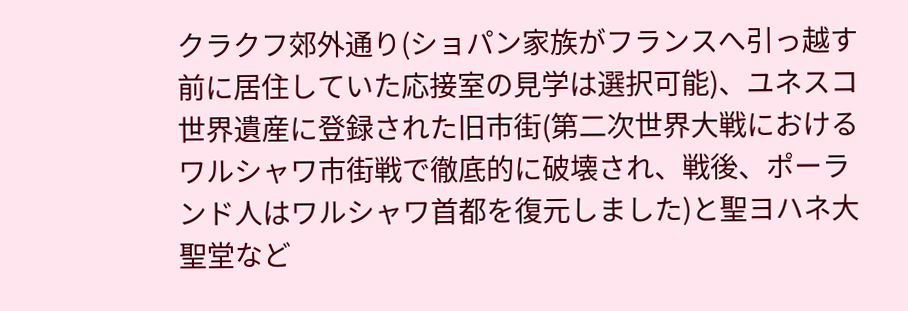クラクフ郊外通り(ショパン家族がフランスへ引っ越す前に居住していた応接室の見学は選択可能)、ユネスコ世界遺産に登録された旧市街(第二次世界大戦におけるワルシャワ市街戦で徹底的に破壊され、戦後、ポーランド人はワルシャワ首都を復元しました)と聖ヨハネ大聖堂など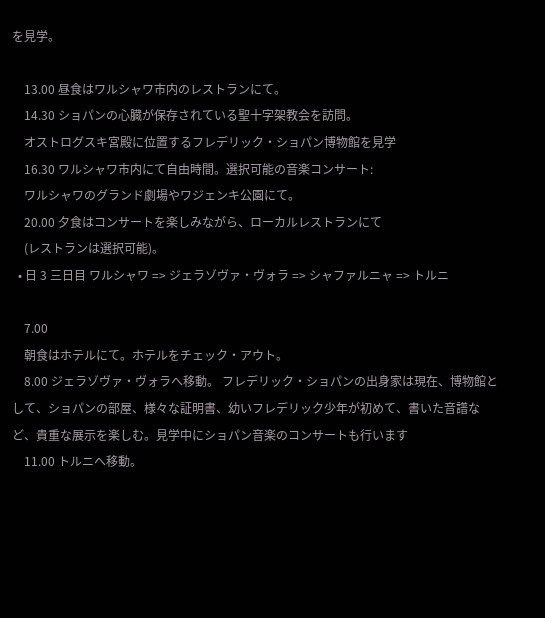を見学。

    13.00 昼食はワルシャワ市内のレストランにて。
    14.30 ショパンの心臓が保存されている聖十字架教会を訪問。
    オストログスキ宮殿に位置するフレデリック・ショパン博物館を見学
    16.30 ワルシャワ市内にて自由時間。選択可能の音楽コンサート:
    ワルシャワのグランド劇場やワジェンキ公園にて。
    20.00 夕食はコンサートを楽しみながら、ローカルレストランにて
    (レストランは選択可能)。
  • 日 3 三日目 ワルシャワ => ジェラゾヴァ・ヴォラ => シャファルニャ => トルニ

    7.00
    朝食はホテルにて。ホテルをチェック・アウト。
    8.00 ジェラゾヴァ・ヴォラへ移動。 フレデリック・ショパンの出身家は現在、博物館として、ショパンの部屋、様々な証明書、幼いフレデリック少年が初めて、書いた音譜など、貴重な展示を楽しむ。見学中にショパン音楽のコンサートも行います
    11.00 トルニへ移動。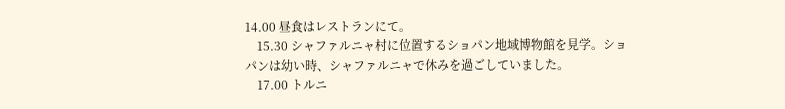14.00 昼食はレストランにて。
    15.30 シャファルニャ村に位置するショパン地域博物館を見学。ショパンは幼い時、シャファルニャで休みを過ごしていました。
    17.00 トルニ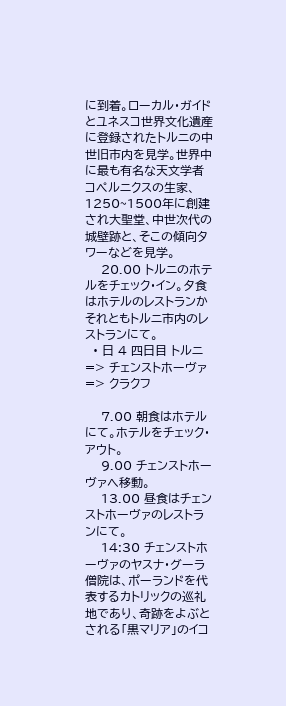に到着。ローカル・ガイドとユネスコ世界文化遺産に登録されたトルニの中世旧市内を見学。世界中に最も有名な天文学者コペルニクスの生家、1250~1500年に創建され大聖堂、中世次代の城壁跡と、そこの傾向タワーなどを見学。
    20.00 トルニのホテルをチェック・イン。夕食はホテルのレストランかそれともトルニ市内のレストランにて。
  • 日 4 四日目 トルニ => チェンストホーヴァ => クラクフ

    7.00 朝食はホテルにて。ホテルをチェック・アウト。
    9.00 チェンストホーヴァへ移動。
    13.00 昼食はチェンストホーヴァのレストランにて。
    14:30 チェンストホーヴァのヤスナ・グーラ僧院は、ポーランドを代表するカトリックの巡礼地であり、奇跡をよぶとされる「黒マリア」のイコ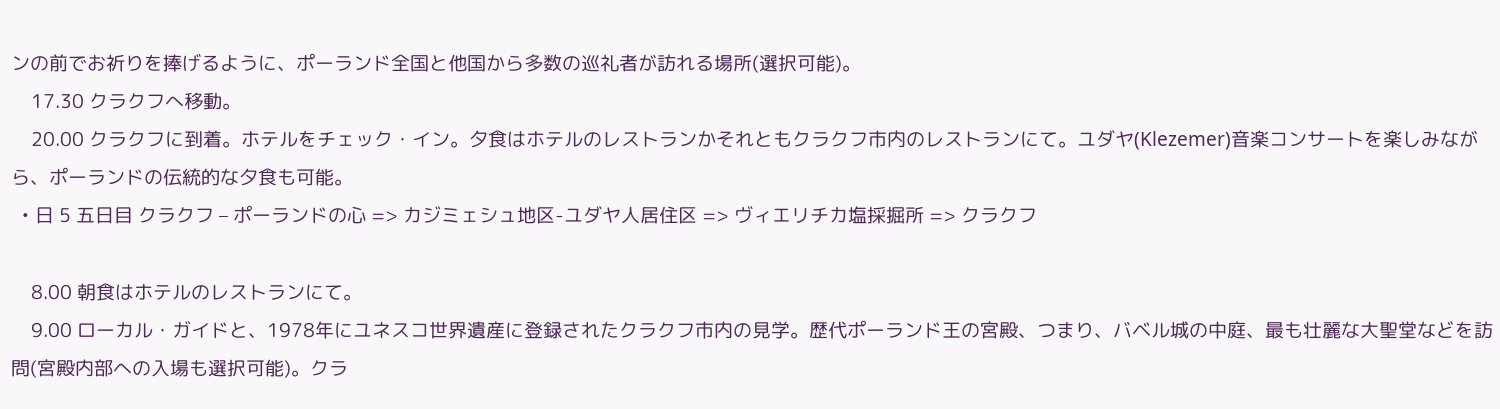ンの前でお祈りを捧げるように、ポーランド全国と他国から多数の巡礼者が訪れる場所(選択可能)。
    17.30 クラクフへ移動。
    20.00 クラクフに到着。ホテルをチェック・イン。夕食はホテルのレストランかそれともクラクフ市内のレストランにて。ユダヤ(Klezemer)音楽コンサートを楽しみながら、ポーランドの伝統的な夕食も可能。
  • 日 5 五日目 クラクフ – ポーランドの心 => カジミェシュ地区-ユダヤ人居住区 => ヴィエリチカ塩採掘所 => クラクフ

    8.00 朝食はホテルのレストランにて。
    9.00 ローカル・ガイドと、1978年にユネスコ世界遺産に登録されたクラクフ市内の見学。歴代ポーランド王の宮殿、つまり、バベル城の中庭、最も壮麗な大聖堂などを訪問(宮殿内部への入場も選択可能)。クラ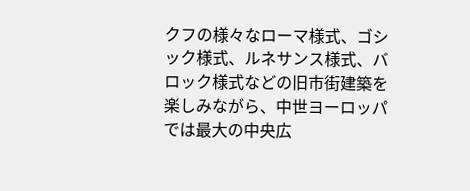クフの様々なローマ様式、ゴシック様式、ルネサンス様式、バロック様式などの旧市街建築を楽しみながら、中世ヨーロッパでは最大の中央広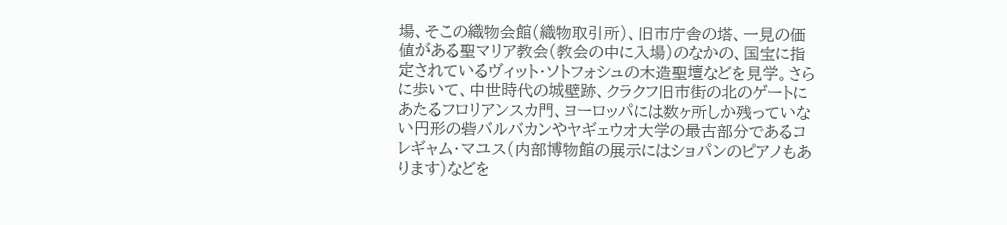場、そこの織物会館(織物取引所)、旧市庁舎の塔、一見の価値がある聖マリア教会(教会の中に入場)のなかの、国宝に指定されているヴィット・ソトフォシュの木造聖壇などを見学。さらに歩いて、中世時代の城壁跡、クラクフ旧市街の北のゲートにあたるフロリアンスカ門、ヨーロッパには数ヶ所しか残っていない円形の砦バルバカンやヤギェウオ大学の最古部分であるコレギャム・マユス(内部博物館の展示にはショパンのピアノもあります)などを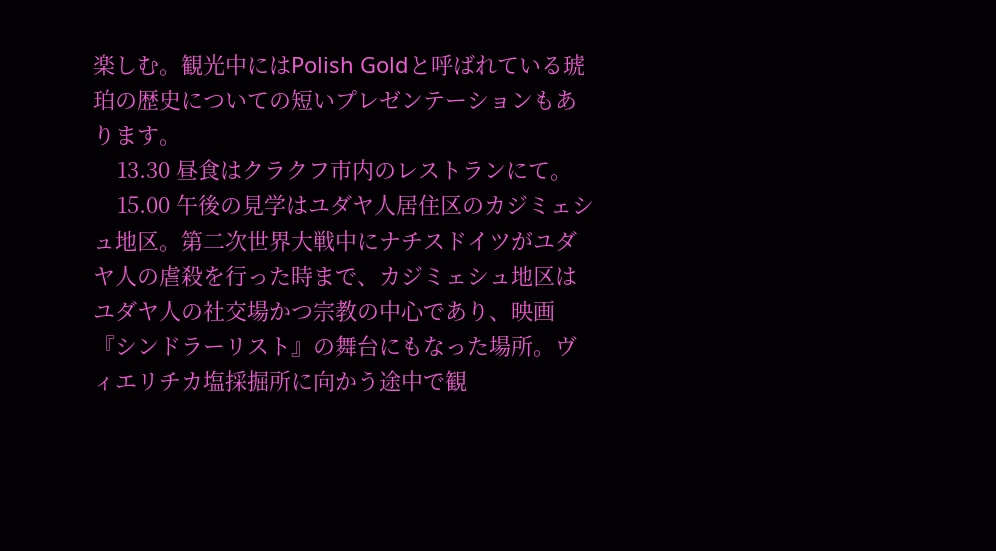楽しむ。観光中にはPolish Goldと呼ばれている琥珀の歴史についての短いプレゼンテーションもあります。
    13.30 昼食はクラクフ市内のレストランにて。
    15.00 午後の見学はユダヤ人居住区のカジミェシュ地区。第二次世界大戦中にナチスドイツがユダヤ人の虐殺を行った時まで、カジミェシュ地区はユダヤ人の社交場かつ宗教の中心であり、映画『シンドラーリスト』の舞台にもなった場所。ヴィエリチカ塩採掘所に向かう途中で観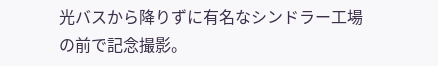光バスから降りずに有名なシンドラー工場の前で記念撮影。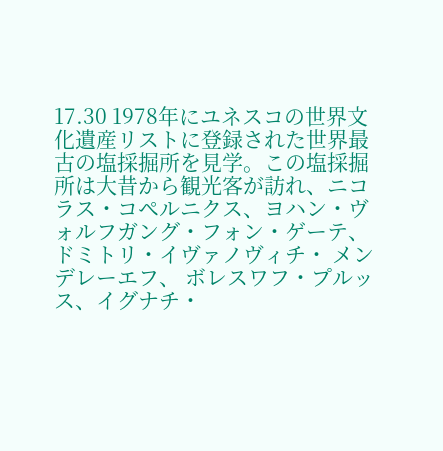17.30 1978年にユネスコの世界文化遺産リストに登録された世界最古の塩採掘所を見学。この塩採掘所は大昔から観光客が訪れ、ニコラス・コペルニクス、ヨハン・ヴォルフガング・フォン・ゲーテ、ドミトリ・イヴァノヴィチ・ メンデレーエフ、 ボレスワフ・プルッス、イグナチ・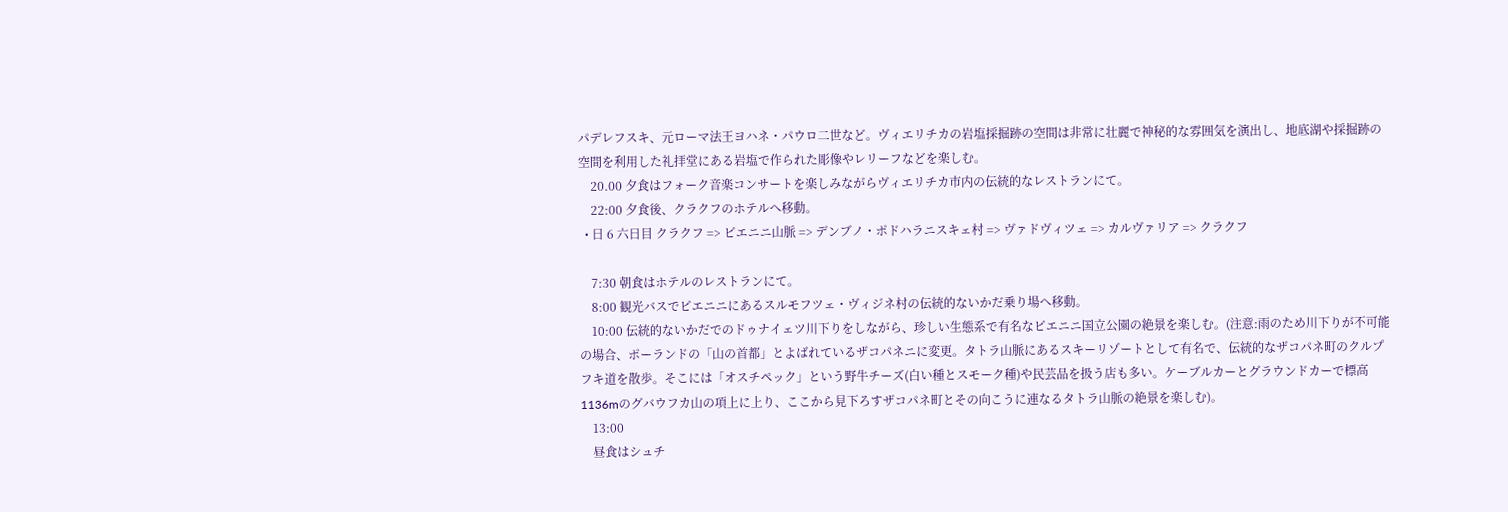パデレフスキ、元ローマ法王ヨハネ・パウロ二世など。ヴィエリチカの岩塩採掘跡の空間は非常に壮麗で神秘的な雰囲気を演出し、地底湖や採掘跡の空間を利用した礼拝堂にある岩塩で作られた彫像やレリーフなどを楽しむ。
    20.00 夕食はフォーク音楽コンサートを楽しみながらヴィエリチカ市内の伝統的なレストランにて。
    22:00 夕食後、クラクフのホテルへ移動。
  • 日 6 六日目 クラクフ => ピエニニ山脈 => デンブノ・ポドハラニスキェ村 => ヴァドヴィツェ => カルヴァリア => クラクフ

    7:30 朝食はホテルのレストランにて。
    8:00 観光バスでピエニニにあるスルモフツェ・ヴィジネ村の伝統的ないかだ乗り場へ移動。
    10:00 伝統的ないかだでのドゥナイェツ川下りをしながら、珍しい生態系で有名なピエニニ国立公園の絶景を楽しむ。(注意:雨のため川下りが不可能の場合、ポーランドの「山の首都」とよばれているザコパネニに変更。タトラ山脈にあるスキーリゾートとして有名で、伝統的なザコパネ町のクルプフキ道を散歩。そこには「オスチペック」という野牛チーズ(白い種とスモーク種)や民芸品を扱う店も多い。ケーブルカーとグラウンドカーで標高1136mのグバウフカ山の項上に上り、ここから見下ろすザコパネ町とその向こうに連なるタトラ山脈の絶景を楽しむ)。
    13:00
    昼食はシュチ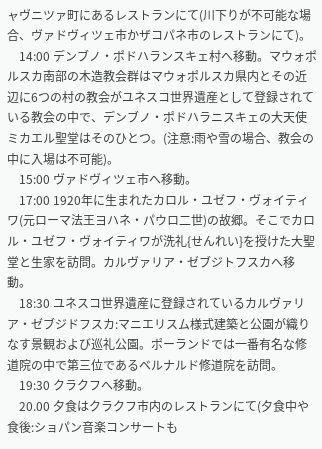ャヴニツァ町にあるレストランにて(川下りが不可能な場合、ヴァドヴィツェ市かザコパネ市のレストランにて)。
    14:00 デンブノ・ポドハランスキェ村へ移動。マウォポルスカ南部の木造教会群はマウォポルスカ県内とその近辺に6つの村の教会がユネスコ世界遺産として登録されている教会の中で、デンブノ・ポドハラニスキェの大天使ミカエル聖堂はそのひとつ。(注意:雨や雪の場合、教会の中に入場は不可能)。
    15:00 ヴァドヴィツェ市へ移動。
    17:00 1920年に生まれたカロル・ユゼフ・ヴォイティワ(元ローマ法王ヨハネ・パウロ二世)の故郷。そこでカロル・ユゼフ・ヴォイティワが洗礼{せんれい}を授けた大聖堂と生家を訪問。カルヴァリア・ゼブジトフスカへ移動。
    18:30 ユネスコ世界遺産に登録されているカルヴァリア・ゼブジドフスカ:マニエリスム様式建築と公園が織りなす景観および巡礼公園。ポーランドでは一番有名な修道院の中で第三位であるベルナルド修道院を訪問。
    19:30 クラクフへ移動。
    20.00 夕食はクラクフ市内のレストランにて(夕食中や食後:ショパン音楽コンサートも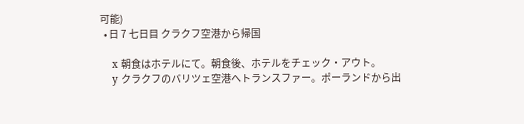可能)
  • 日 7 七日目 クラクフ空港から帰国

    x 朝食はホテルにて。朝食後、ホテルをチェック・アウト。
    y クラクフのバリツェ空港へトランスファー。ポーランドから出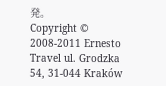発。
Copyright © 2008-2011 Ernesto Travel ul. Grodzka 54, 31-044 Kraków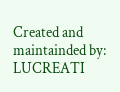Created and maintainded by: LUCREATI